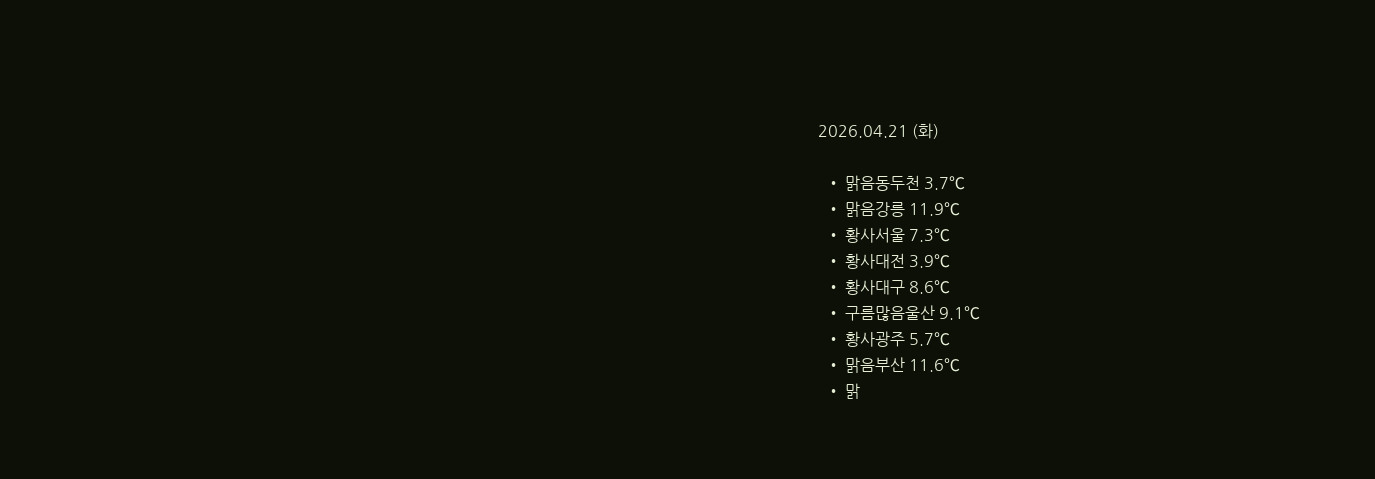2026.04.21 (화)

  • 맑음동두천 3.7℃
  • 맑음강릉 11.9℃
  • 황사서울 7.3℃
  • 황사대전 3.9℃
  • 황사대구 8.6℃
  • 구름많음울산 9.1℃
  • 황사광주 5.7℃
  • 맑음부산 11.6℃
  • 맑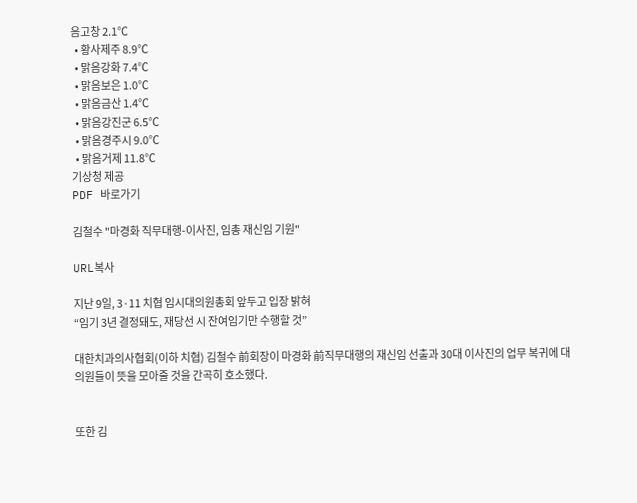음고창 2.1℃
  • 황사제주 8.9℃
  • 맑음강화 7.4℃
  • 맑음보은 1.0℃
  • 맑음금산 1.4℃
  • 맑음강진군 6.5℃
  • 맑음경주시 9.0℃
  • 맑음거제 11.8℃
기상청 제공
PDF 바로가기

김철수 "마경화 직무대행-이사진, 임총 재신임 기원"

URL복사

지난 9일, 3·11 치협 임시대의원총회 앞두고 입장 밝혀
“임기 3년 결정돼도, 재당선 시 잔여임기만 수행할 것”

대한치과의사협회(이하 치협) 김철수 前회장이 마경화 前직무대행의 재신임 선출과 30대 이사진의 업무 복귀에 대의원들이 뜻을 모아줄 것을 간곡히 호소했다.


또한 김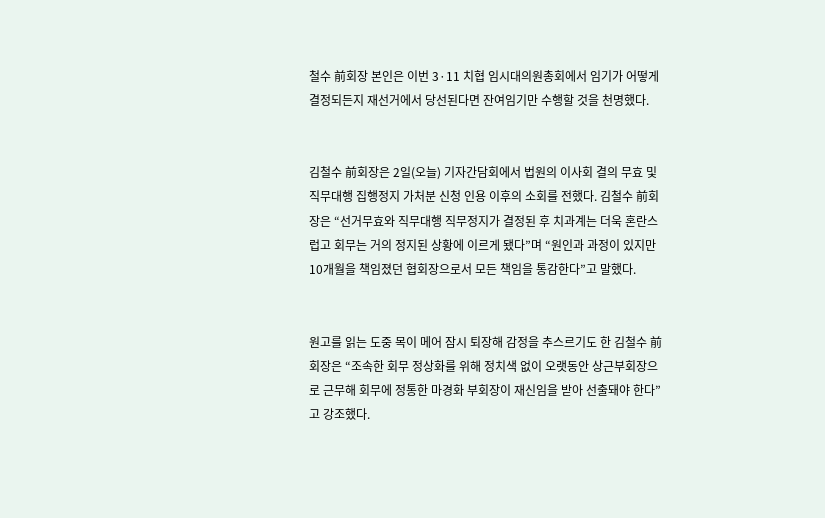철수 前회장 본인은 이번 3·11 치협 임시대의원총회에서 임기가 어떻게 결정되든지 재선거에서 당선된다면 잔여임기만 수행할 것을 천명했다.


김철수 前회장은 2일(오늘) 기자간담회에서 법원의 이사회 결의 무효 및 직무대행 집행정지 가처분 신청 인용 이후의 소회를 전했다. 김철수 前회장은 “선거무효와 직무대행 직무정지가 결정된 후 치과계는 더욱 혼란스럽고 회무는 거의 정지된 상황에 이르게 됐다”며 “원인과 과정이 있지만 10개월을 책임졌던 협회장으로서 모든 책임을 통감한다”고 말했다.


원고를 읽는 도중 목이 메어 잠시 퇴장해 감정을 추스르기도 한 김철수 前회장은 “조속한 회무 정상화를 위해 정치색 없이 오랫동안 상근부회장으로 근무해 회무에 정통한 마경화 부회장이 재신임을 받아 선출돼야 한다”고 강조했다.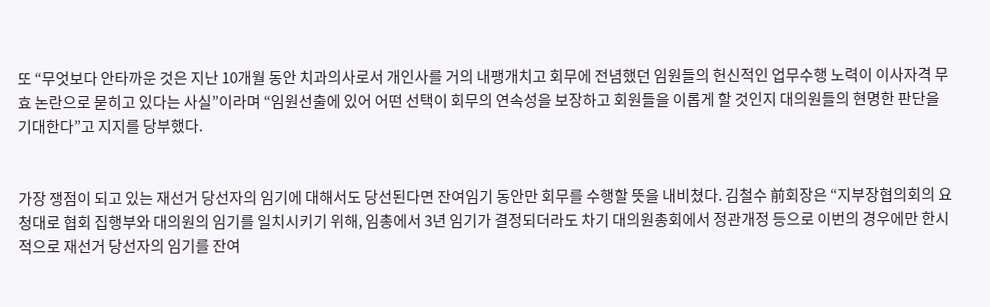또 “무엇보다 안타까운 것은 지난 10개월 동안 치과의사로서 개인사를 거의 내팽개치고 회무에 전념했던 임원들의 헌신적인 업무수행 노력이 이사자격 무효 논란으로 묻히고 있다는 사실”이라며 “임원선출에 있어 어떤 선택이 회무의 연속성을 보장하고 회원들을 이롭게 할 것인지 대의원들의 현명한 판단을 기대한다”고 지지를 당부했다.


가장 쟁점이 되고 있는 재선거 당선자의 임기에 대해서도 당선된다면 잔여임기 동안만 회무를 수행할 뜻을 내비쳤다. 김철수 前회장은 “지부장협의회의 요청대로 협회 집행부와 대의원의 임기를 일치시키기 위해, 임총에서 3년 임기가 결정되더라도 차기 대의원총회에서 정관개정 등으로 이번의 경우에만 한시적으로 재선거 당선자의 임기를 잔여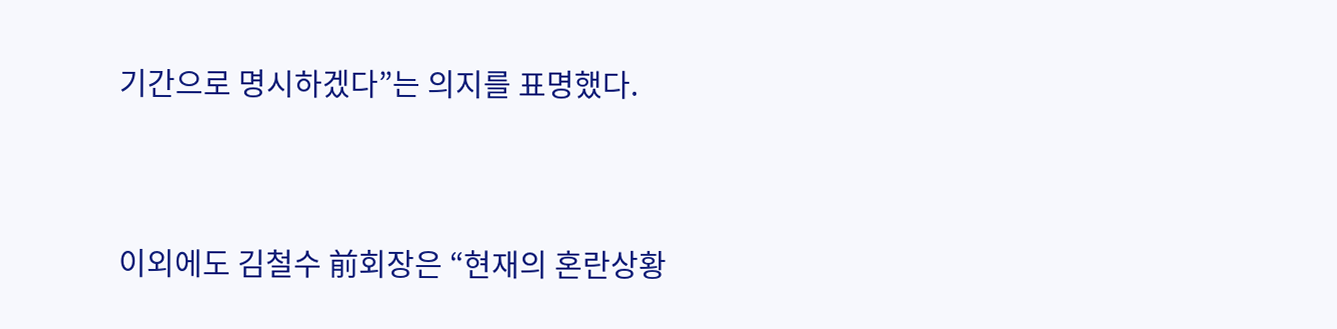기간으로 명시하겠다”는 의지를 표명했다.


이외에도 김철수 前회장은 “현재의 혼란상황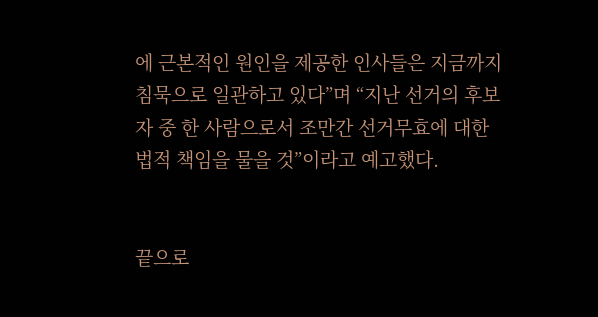에 근본적인 원인을 제공한 인사들은 지금까지 침묵으로 일관하고 있다”며 “지난 선거의 후보자 중 한 사람으로서 조만간 선거무효에 대한 법적 책임을 물을 것”이라고 예고했다.


끝으로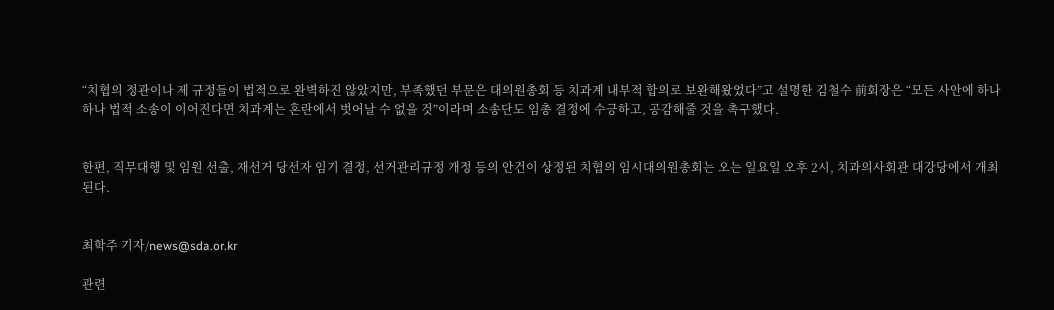“치협의 정관이나 제 규정들이 법적으로 완벽하진 않았지만, 부족했던 부문은 대의원총회 등 치과계 내부적 합의로 보완해왔었다”고 설명한 김철수 前회장은 “모든 사안에 하나하나 법적 소송이 이어진다면 치과계는 혼란에서 벗어날 수 없을 것”이라며 소송단도 임총 결정에 수긍하고, 공감해줄 것을 촉구했다.


한편, 직무대행 및 임원 선출, 재선거 당선자 임기 결정, 선거관리규정 개정 등의 안건이 상정된 치협의 임시대의원총회는 오는 일요일 오후 2시, 치과의사회관 대강당에서 개최된다.


최학주 기자/news@sda.or.kr

관련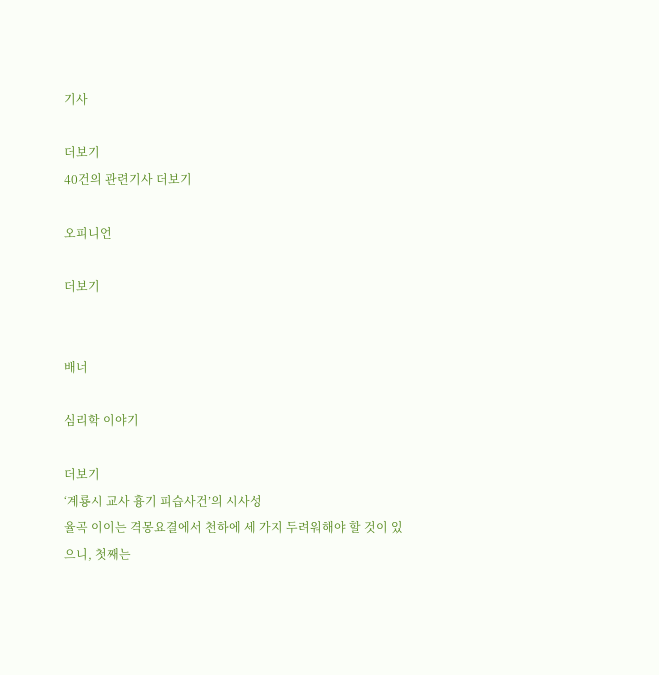기사

더보기
40건의 관련기사 더보기

오피니언

더보기


배너

심리학 이야기

더보기
‘계룡시 교사 흉기 피습사건’의 시사성
율곡 이이는 격몽요결에서 천하에 세 가지 두려워해야 할 것이 있으니, 첫째는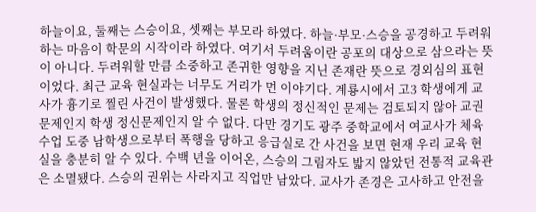하늘이요, 둘째는 스승이요, 셋째는 부모라 하였다. 하늘·부모·스승을 공경하고 두려워하는 마음이 학문의 시작이라 하였다. 여기서 두려움이란 공포의 대상으로 삼으라는 뜻이 아니다. 두려워할 만큼 소중하고 존귀한 영향을 지닌 존재란 뜻으로 경외심의 표현이었다. 최근 교육 현실과는 너무도 거리가 먼 이야기다. 계룡시에서 고3 학생에게 교사가 흉기로 찔린 사건이 발생했다. 물론 학생의 정신적인 문제는 검토되지 않아 교권문제인지 학생 정신문제인지 알 수 없다. 다만 경기도 광주 중학교에서 여교사가 체육 수업 도중 남학생으로부터 폭행을 당하고 응급실로 간 사건을 보면 현재 우리 교육 현실을 충분히 알 수 있다. 수백 년을 이어온, 스승의 그림자도 밟지 않았던 전통적 교육관은 소멸됐다. 스승의 권위는 사라지고 직업만 남았다. 교사가 존경은 고사하고 안전을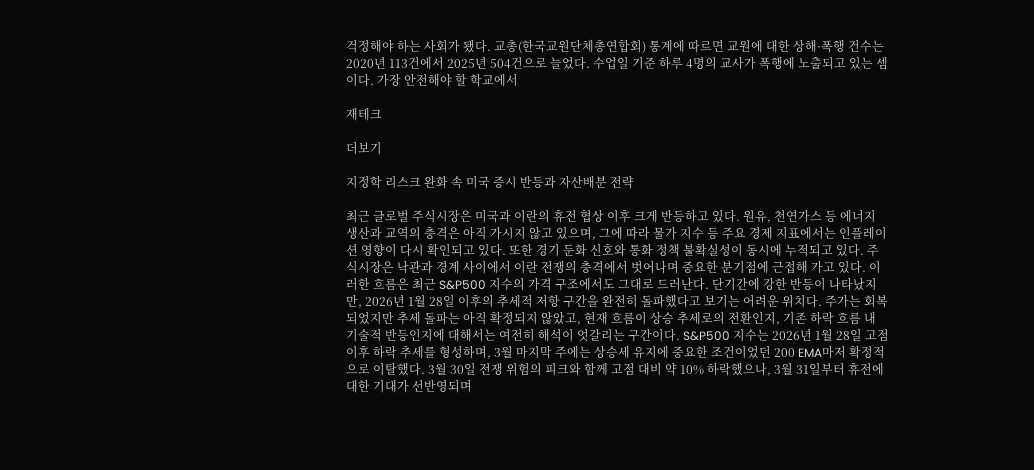걱정해야 하는 사회가 됐다. 교총(한국교원단체총연합회) 통계에 따르면 교원에 대한 상해·폭행 건수는 2020년 113건에서 2025년 504건으로 늘었다. 수업일 기준 하루 4명의 교사가 폭행에 노출되고 있는 셈이다. 가장 안전해야 할 학교에서

재테크

더보기

지정학 리스크 완화 속 미국 증시 반등과 자산배분 전략

최근 글로벌 주식시장은 미국과 이란의 휴전 협상 이후 크게 반등하고 있다. 원유, 천연가스 등 에너지 생산과 교역의 충격은 아직 가시지 않고 있으며, 그에 따라 물가 지수 등 주요 경제 지표에서는 인플레이션 영향이 다시 확인되고 있다. 또한 경기 둔화 신호와 통화 정책 불확실성이 동시에 누적되고 있다. 주식시장은 낙관과 경계 사이에서 이란 전쟁의 충격에서 벗어나며 중요한 분기점에 근접해 가고 있다. 이러한 흐름은 최근 S&P500 지수의 가격 구조에서도 그대로 드러난다. 단기간에 강한 반등이 나타났지만, 2026년 1월 28일 이후의 추세적 저항 구간을 완전히 돌파했다고 보기는 어려운 위치다. 주가는 회복되었지만 추세 돌파는 아직 확정되지 않았고, 현재 흐름이 상승 추세로의 전환인지, 기존 하락 흐름 내 기술적 반등인지에 대해서는 여전히 해석이 엇갈리는 구간이다. S&P500 지수는 2026년 1월 28일 고점 이후 하락 추세를 형성하며, 3월 마지막 주에는 상승세 유지에 중요한 조건이었던 200 EMA마저 확정적으로 이탈했다. 3월 30일 전쟁 위험의 피크와 함께 고점 대비 약 10% 하락했으나, 3월 31일부터 휴전에 대한 기대가 선반영되며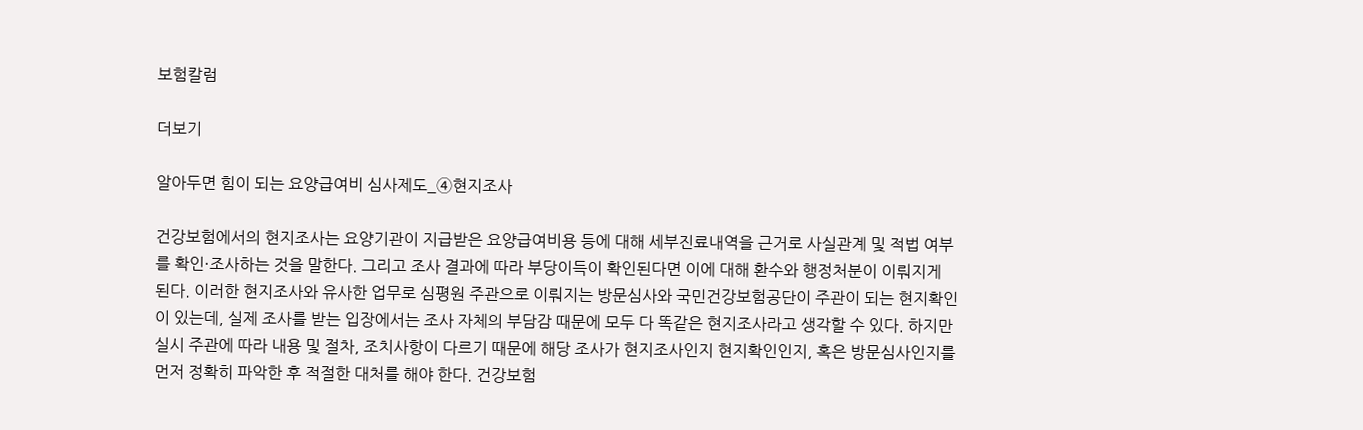보험칼럼

더보기

알아두면 힘이 되는 요양급여비 심사제도_④현지조사

건강보험에서의 현지조사는 요양기관이 지급받은 요양급여비용 등에 대해 세부진료내역을 근거로 사실관계 및 적법 여부를 확인·조사하는 것을 말한다. 그리고 조사 결과에 따라 부당이득이 확인된다면 이에 대해 환수와 행정처분이 이뤄지게 된다. 이러한 현지조사와 유사한 업무로 심평원 주관으로 이뤄지는 방문심사와 국민건강보험공단이 주관이 되는 현지확인이 있는데, 실제 조사를 받는 입장에서는 조사 자체의 부담감 때문에 모두 다 똑같은 현지조사라고 생각할 수 있다. 하지만 실시 주관에 따라 내용 및 절차, 조치사항이 다르기 때문에 해당 조사가 현지조사인지 현지확인인지, 혹은 방문심사인지를 먼저 정확히 파악한 후 적절한 대처를 해야 한다. 건강보험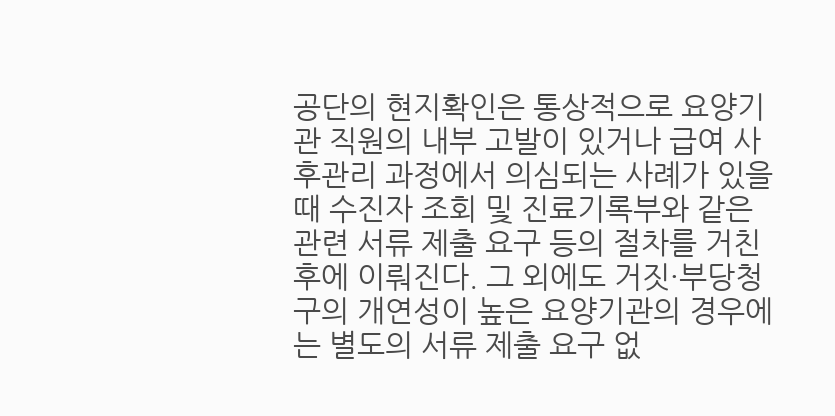공단의 현지확인은 통상적으로 요양기관 직원의 내부 고발이 있거나 급여 사후관리 과정에서 의심되는 사례가 있을 때 수진자 조회 및 진료기록부와 같은 관련 서류 제출 요구 등의 절차를 거친 후에 이뤄진다. 그 외에도 거짓·부당청구의 개연성이 높은 요양기관의 경우에는 별도의 서류 제출 요구 없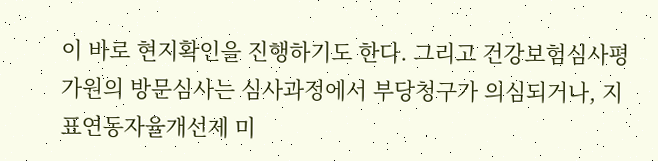이 바로 현지확인을 진행하기도 한다. 그리고 건강보험심사평가원의 방문심사는 심사과정에서 부당청구가 의심되거나, 지표연동자율개선제 미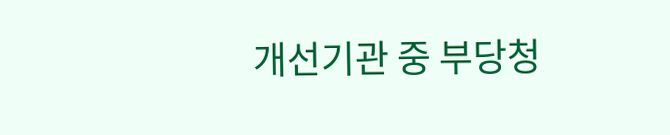개선기관 중 부당청